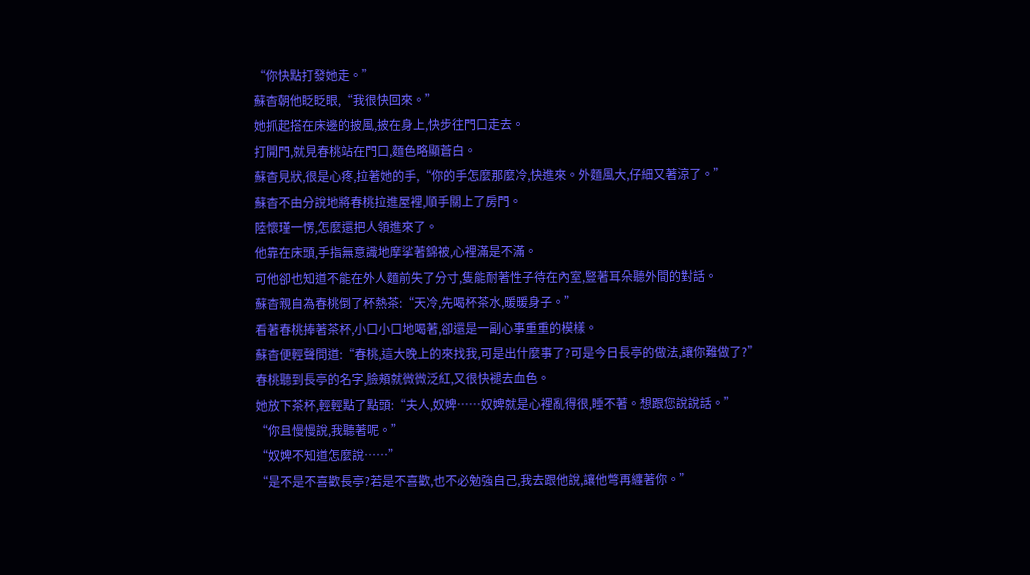“你快點打發她走。”
蘇杳朝他眨眨眼,“我很快回來。”
她抓起搭在床邊的披風,披在身上,快步往門口走去。
打開門,就見春桃站在門口,麵色略顯蒼白。
蘇杳見狀,很是心疼,拉著她的手,“你的手怎麼那麼冷,快進來。外麵風大,仔細又著涼了。”
蘇杳不由分說地將春桃拉進屋裡,順手關上了房門。
陸懷瑾一愣,怎麼還把人領進來了。
他靠在床頭,手指無意識地摩挲著錦被,心裡滿是不滿。
可他卻也知道不能在外人麵前失了分寸,隻能耐著性子待在內室,豎著耳朵聽外間的對話。
蘇杳親自為春桃倒了杯熱茶:“天冷,先喝杯茶水,暖暖身子。”
看著春桃捧著茶杯,小口小口地喝著,卻還是一副心事重重的模樣。
蘇杳便輕聲問道:“春桃,這大晚上的來找我,可是出什麼事了?可是今日長亭的做法,讓你難做了?”
春桃聽到長亭的名字,臉頰就微微泛紅,又很快褪去血色。
她放下茶杯,輕輕點了點頭:“夫人,奴婢……奴婢就是心裡亂得很,睡不著。想跟您說說話。”
“你且慢慢說,我聽著呢。”
“奴婢不知道怎麼說……”
“是不是不喜歡長亭?若是不喜歡,也不必勉強自己,我去跟他說,讓他彆再纏著你。”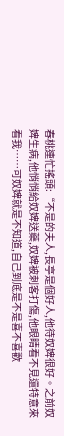春桃連忙搖頭:“不是的夫人,長亭是個好人,他待奴婢很好。之前奴婢生病,他悄悄給奴婢送藥,奴婢被刺客打傷,他眼睛看不見還特意來看我……可奴婢就是不知道,自己到底是不是喜不喜歡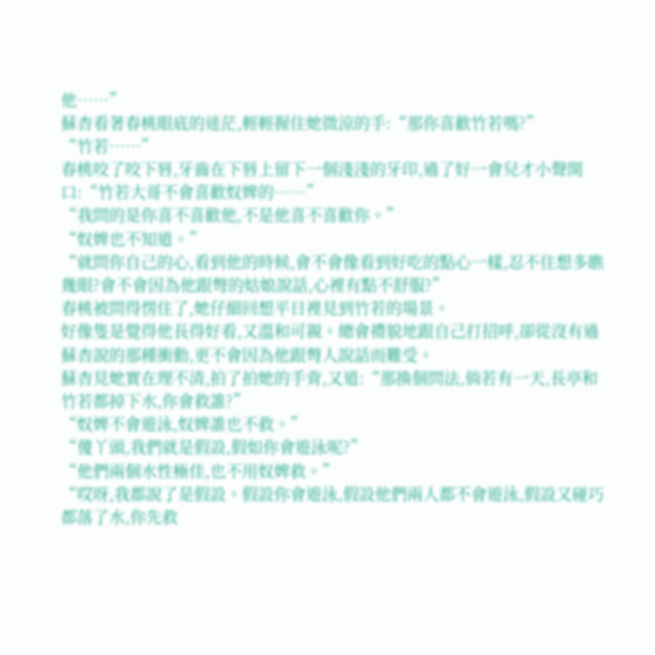他……”
蘇杳看著春桃眼底的迷茫,輕輕握住她微涼的手:“那你喜歡竹若嗎?”
“竹若……”
春桃咬了咬下唇,牙齒在下唇上留下一個淺淺的牙印,過了好一會兒才小聲開口:“竹若大哥不會喜歡奴婢的……”
“我問的是你喜不喜歡他,不是他喜不喜歡你。”
“奴婢也不知道。”
“就問你自己的心,看到他的時候,會不會像看到好吃的點心一樣,忍不住想多瞧幾眼?會不會因為他跟彆的姑娘說話,心裡有點不舒服?”
春桃被問得愣住了,她仔細回想平日裡見到竹若的場景。
好像隻是覺得他長得好看,又溫和可親。總會禮貌地跟自己打招呼,卻從沒有過蘇杳說的那種衝動,更不會因為他跟彆人說話而難受。
蘇杳見她實在理不清,拍了拍她的手背,又道:“那換個問法,倘若有一天,長亭和竹若都掉下水,你會救誰?”
“奴婢不會遊泳,奴婢誰也不救。”
“傻丫頭,我們就是假設,假如你會遊泳呢?”
“他們兩個水性極佳,也不用奴婢救。”
“哎呀,我都說了是假設。假設你會遊泳,假設他們兩人都不會遊泳,假設又碰巧都落了水,你先救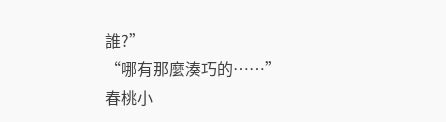誰?”
“哪有那麼湊巧的……”
春桃小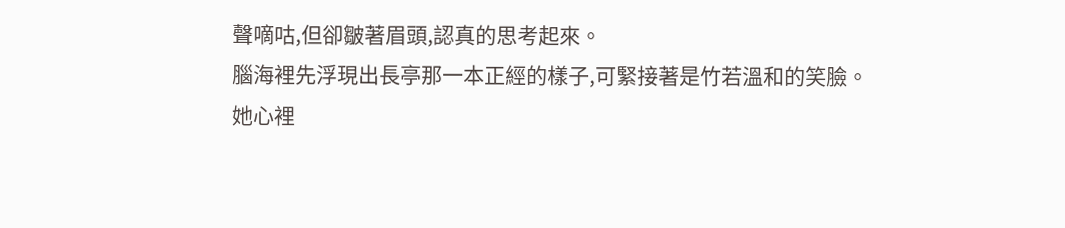聲嘀咕,但卻皺著眉頭,認真的思考起來。
腦海裡先浮現出長亭那一本正經的樣子,可緊接著是竹若溫和的笑臉。
她心裡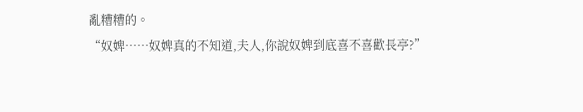亂糟糟的。
“奴婢……奴婢真的不知道,夫人,你說奴婢到底喜不喜歡長亭?”